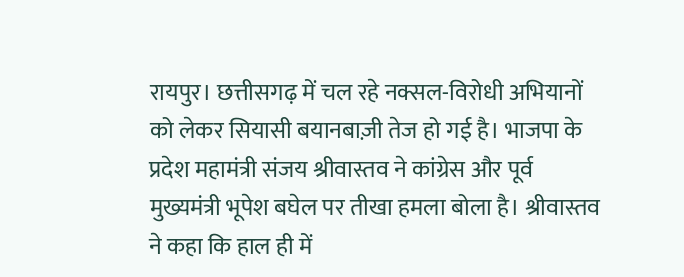रायपुर। छत्तीसगढ़ में चल रहे नक्सल-विरोधी अभियानों को लेकर सियासी बयानबाज़ी तेज हो गई है। भाजपा के प्रदेश महामंत्री संजय श्रीवास्तव ने कांग्रेस और पूर्व मुख्यमंत्री भूपेश बघेल पर तीखा हमला बोला है। श्रीवास्तव ने कहा कि हाल ही में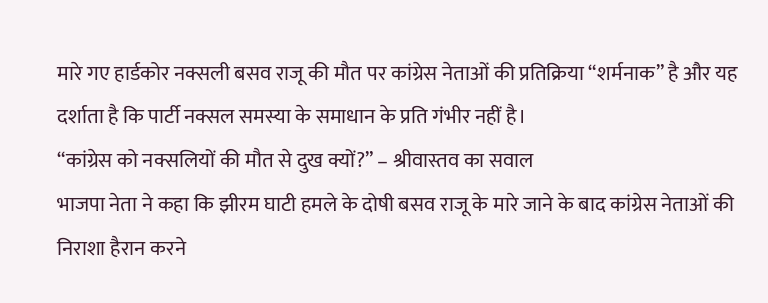मारे गए हार्डकोर नक्सली बसव राजू की मौत पर कांग्रेस नेताओं की प्रतिक्रिया “शर्मनाक” है और यह दर्शाता है कि पार्टी नक्सल समस्या के समाधान के प्रति गंभीर नहीं है।
“कांग्रेस को नक्सलियों की मौत से दुख क्यों?” – श्रीवास्तव का सवाल
भाजपा नेता ने कहा कि झीरम घाटी हमले के दोषी बसव राजू के मारे जाने के बाद कांग्रेस नेताओं की निराशा हैरान करने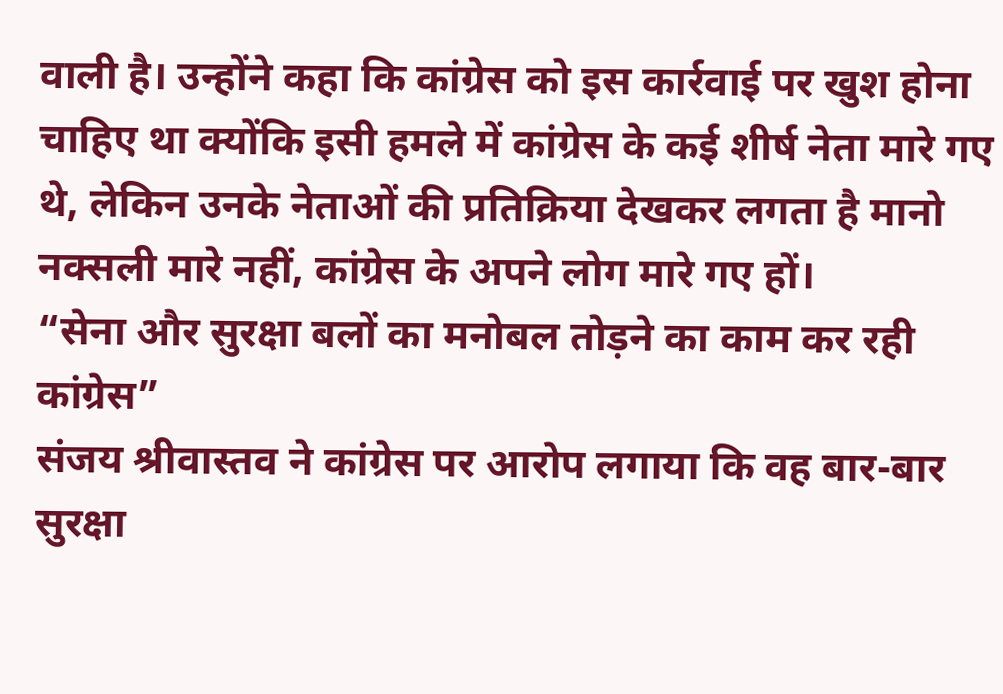वाली है। उन्होंने कहा कि कांग्रेस को इस कार्रवाई पर खुश होना चाहिए था क्योंकि इसी हमले में कांग्रेस के कई शीर्ष नेता मारे गए थे, लेकिन उनके नेताओं की प्रतिक्रिया देखकर लगता है मानो नक्सली मारे नहीं, कांग्रेस के अपने लोग मारे गए हों।
“सेना और सुरक्षा बलों का मनोबल तोड़ने का काम कर रही कांग्रेस”
संजय श्रीवास्तव ने कांग्रेस पर आरोप लगाया कि वह बार-बार सुरक्षा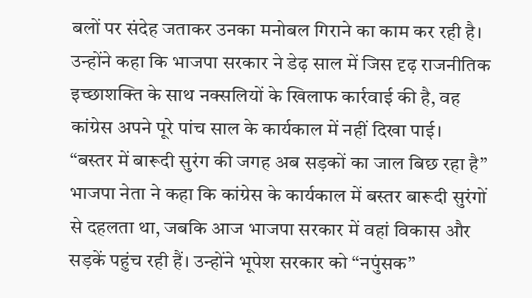बलों पर संदेह जताकर उनका मनोबल गिराने का काम कर रही है। उन्होंने कहा कि भाजपा सरकार ने डेढ़ साल में जिस दृढ़ राजनीतिक इच्छाशक्ति के साथ नक्सलियों के खिलाफ कार्रवाई की है, वह कांग्रेस अपने पूरे पांच साल के कार्यकाल में नहीं दिखा पाई।
“बस्तर में बारूदी सुरंग की जगह अब सड़कों का जाल बिछ रहा है”
भाजपा नेता ने कहा कि कांग्रेस के कार्यकाल में बस्तर बारूदी सुरंगों से दहलता था, जबकि आज भाजपा सरकार में वहां विकास और सड़कें पहुंच रही हैं। उन्होंने भूपेश सरकार को “नपुंसक”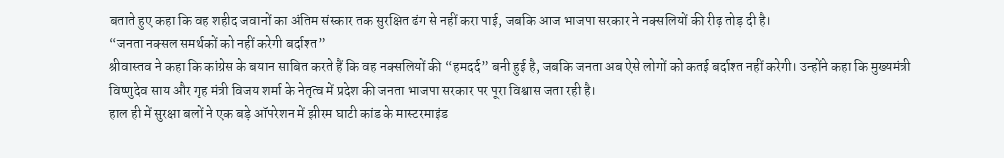बताते हुए कहा कि वह शहीद जवानों का अंतिम संस्कार तक सुरक्षित ढंग से नहीं करा पाई, जबकि आज भाजपा सरकार ने नक्सलियों की रीढ़ तोड़ दी है।
“जनता नक्सल समर्थकों को नहीं करेगी बर्दाश्त”
श्रीवास्तव ने कहा कि कांग्रेस के बयान साबित करते हैं कि वह नक्सलियों की “हमदर्द” बनी हुई है, जबकि जनता अब ऐसे लोगों को कतई बर्दाश्त नहीं करेगी। उन्होंने कहा कि मुख्यमंत्री विष्णुदेव साय और गृह मंत्री विजय शर्मा के नेतृत्व में प्रदेश की जनता भाजपा सरकार पर पूरा विश्वास जता रही है।
हाल ही में सुरक्षा बलों ने एक बड़े ऑपरेशन में झीरम घाटी कांड के मास्टरमाइंड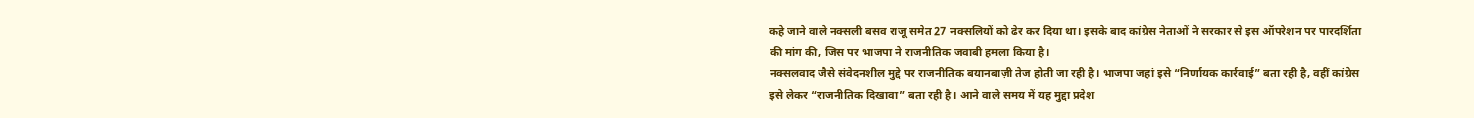कहे जाने वाले नक्सली बसव राजू समेत 27 नक्सलियों को ढेर कर दिया था। इसके बाद कांग्रेस नेताओं ने सरकार से इस ऑपरेशन पर पारदर्शिता की मांग की, जिस पर भाजपा ने राजनीतिक जवाबी हमला किया है।
नक्सलवाद जैसे संवेदनशील मुद्दे पर राजनीतिक बयानबाज़ी तेज होती जा रही है। भाजपा जहां इसे “निर्णायक कार्रवाई” बता रही है, वहीं कांग्रेस इसे लेकर “राजनीतिक दिखावा” बता रही है। आने वाले समय में यह मुद्दा प्रदेश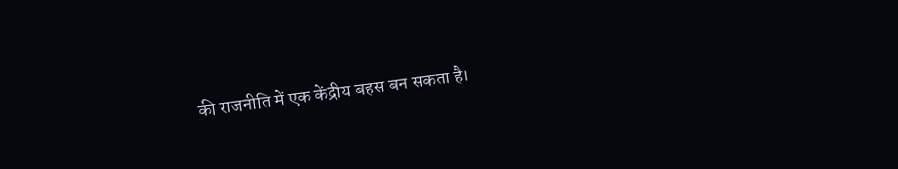की राजनीति में एक केंद्रीय बहस बन सकता है।